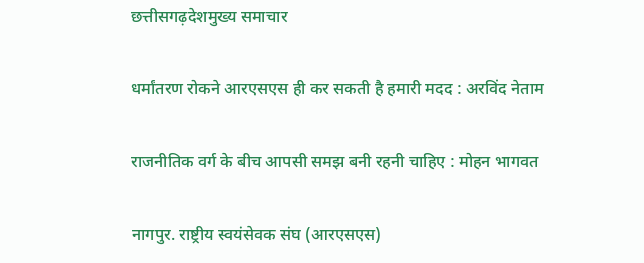छत्तीसगढ़देशमुख्य समाचार

धर्मांतरण रोकने आरएसएस ही कर सकती है हमारी मदद : अरविंद नेताम

राजनीतिक वर्ग के बीच आपसी समझ बनी रहनी चाहिए : मोहन भागवत

नागपुर. राष्ट्रीय स्वयंसेवक संघ (आरएसएस)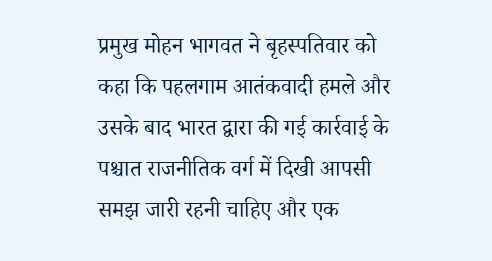प्रमुख मोहन भागवत ने बृहस्पतिवार को कहा कि पहलगाम आतंकवादी हमले और उसके बाद भारत द्वारा की गई कार्रवाई के पश्चात राजनीतिक वर्ग में दिखी आपसी समझ जारी रहनी चाहिए और एक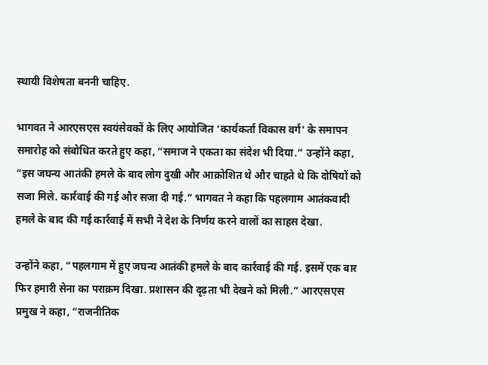स्थायी विशेषता बननी चाहिए.

भागवत ने आरएसएस स्वयंसेवकों के लिए आयोजित ‘कार्यकर्ता विकास वर्ग’ के समापन समारोह को संबोधित करते हुए कहा, ”समाज ने एकता का संदेश भी दिया.” उन्होंने कहा, ”इस जघन्य आतंकी हमले के बाद लोग दुखी और आक्रोशित थे और चाहते थे कि दोषियों को सजा मिले. कार्रवाई की गई और सजा दी गई.” भागवत ने कहा कि पहलगाम आतंकवादी हमले के बाद की गई कार्रवाई में सभी ने देश के निर्णय करने वालों का साहस देखा.

उन्होंने कहा, ”पहलगाम में हुए जघन्य आतंकी हमले के बाद कार्रवाई की गई. इसमें एक बार फिर हमारी सेना का पराक्रम दिखा. प्रशासन की दृढ़ता भी देखने को मिली.” आरएसएस प्रमुख ने कहा, ”राजनीतिक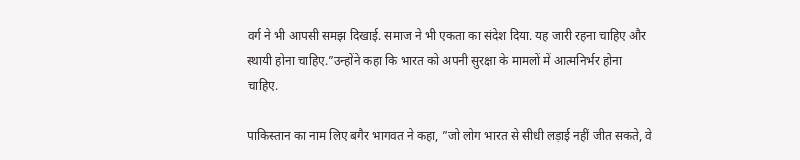वर्ग ने भी आपसी समझ दिखाई. समाज ने भी एकता का संदेश दिया. यह जारी रहना चाहिए और स्थायी होना चाहिए.”उन्होंने कहा कि भारत को अपनी सुरक्षा के मामलों में आत्मनिर्भर होना चाहिए.

पाकिस्तान का नाम लिए बगैर भागवत ने कहा, ”जो लोग भारत से सीधी लड़ाई नहीं जीत सकते, वे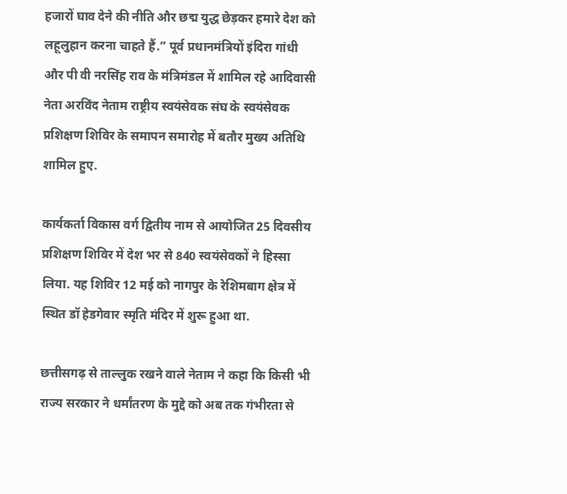हजारों घाव देने की नीति और छद्म युद्ध छेड़कर हमारे देश को लहूलुहान करना चाहते हैं.” पूर्व प्रधानमंत्रियों इंदिरा गांधी और पी वी नरसिंह राव के मंत्रिमंडल में शामिल रहे आदिवासी नेता अरविंद नेताम राष्ट्रीय स्वयंसेवक संघ के स्वयंसेवक प्रशिक्षण शिविर के समापन समारोह में बतौर मुख्य अतिथि शामिल हुए.

कार्यकर्ता विकास वर्ग द्वितीय नाम से आयोजित 25 दिवसीय प्रशिक्षण शिविर में देश भर से 840 स्वयंसेवकों ने हिस्सा लिया. यह शिविर 12 मई को नागपुर के रेशिमबाग क्षेत्र में स्थित डॉ हेडगेवार स्मृति मंदिर में शुरू हुआ था.

छत्तीसगढ़ से ताल्लुक रखने वाले नेताम ने कहा कि किसी भी राज्य सरकार ने धर्मांतरण के मुद्दे को अब तक गंभीरता से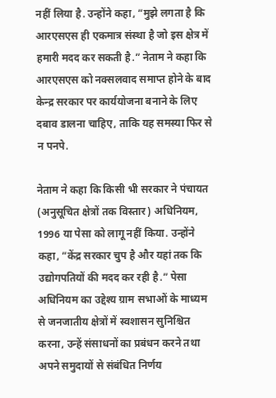नहीं लिया है. उन्होंने कहा, ”मुझे लगता है कि आरएसएस ही एकमात्र संस्था है जो इस क्षेत्र में हमारी मदद कर सकती है.” नेताम ने कहा कि आरएसएस को नक्सलवाद समाप्त होने के बाद केन्द्र सरकार पर कार्ययोजना बनाने के लिए दबाव डालना चाहिए, ताकि यह समस्या फिर से न पनपे.

नेताम ने कहा कि किसी भी सरकार ने पंचायत (अनुसूचित क्षेत्रों तक विस्तार) अधिनियम, 1996 या पेसा को लागू नहीं किया. उन्होंने कहा, ”केंद्र सरकार चुप है और यहां तक कि उद्योगपतियों की मदद कर रही है.” पेसा अधिनियम का उद्देश्य ग्राम सभाओं के माध्यम से जनजातीय क्षेत्रों में स्वशासन सुनिश्चित करना, उन्हें संसाधनों का प्रबंधन करने तथा अपने समुदायों से संबंधित निर्णय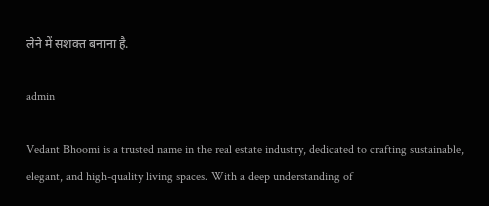लेने में सशक्त बनाना है.

admin

Vedant Bhoomi is a trusted name in the real estate industry, dedicated to crafting sustainable, elegant, and high-quality living spaces. With a deep understanding of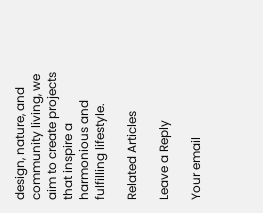design, nature, and community living, we aim to create projects that inspire a harmonious and fulfilling lifestyle.

Related Articles

Leave a Reply

Your email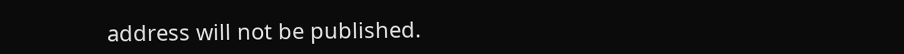address will not be published.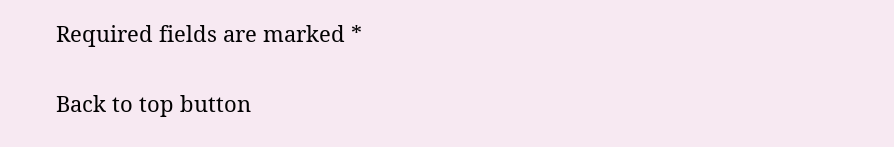Required fields are marked *

Back to top button